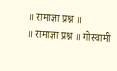॥ रामाज्ञा प्रश्न ॥
॥ रामाज्ञा प्रश्न ॥ गोस्वामी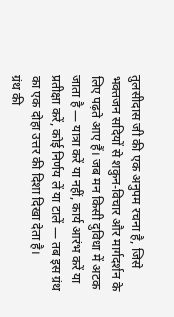तुलसीदास जी की एक अनुपम रचना है, जिसे भक्तजन सदियों से शकुन-विचार और मार्गदर्शन के लिए पढ़ते आए हैं। जब मन किसी दुविधा में अटक जाता है — यात्रा करें या नहीं, कार्य आरंभ करें या प्रतीक्षा करें, कोई निर्णय लें या टालें — तब इस ग्रंथ का एक दोहा उत्तर की दिशा दिखा देता है।
ग्रंथ की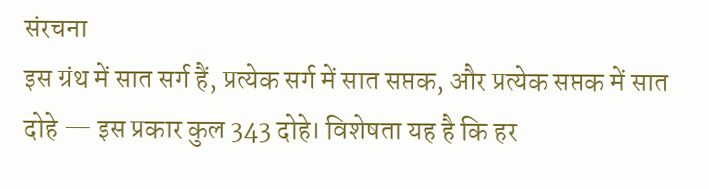संरचना
इस ग्रंथ में सात सर्ग हैं, प्रत्येक सर्ग में सात सप्तक, और प्रत्येक सप्तक में सात दोहे — इस प्रकार कुल 343 दोहे। विशेषता यह है कि हर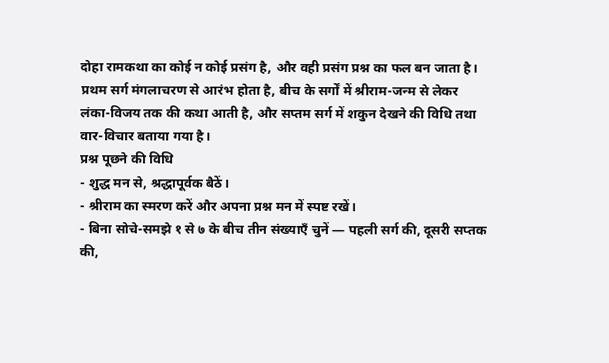दोहा रामकथा का कोई न कोई प्रसंग है, और वही प्रसंग प्रश्न का फल बन जाता है। प्रथम सर्ग मंगलाचरण से आरंभ होता है, बीच के सर्गों में श्रीराम-जन्म से लेकर लंका-विजय तक की कथा आती है, और सप्तम सर्ग में शकुन देखने की विधि तथा वार-विचार बताया गया है।
प्रश्न पूछने की विधि
- शुद्ध मन से, श्रद्धापूर्वक बैठें।
- श्रीराम का स्मरण करें और अपना प्रश्न मन में स्पष्ट रखें।
- बिना सोचे-समझे १ से ७ के बीच तीन संख्याएँ चुनें — पहली सर्ग की, दूसरी सप्तक की,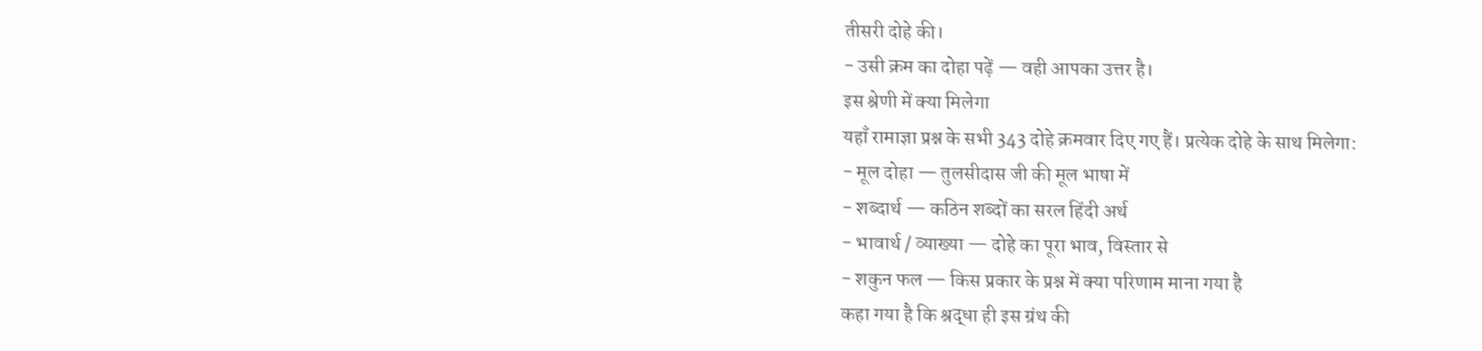तीसरी दोहे की।
- उसी क्रम का दोहा पढ़ें — वही आपका उत्तर है।
इस श्रेणी में क्या मिलेगा
यहाँ रामाज्ञा प्रश्न के सभी 343 दोहे क्रमवार दिए गए हैं। प्रत्येक दोहे के साथ मिलेगा:
- मूल दोहा — तुलसीदास जी की मूल भाषा में
- शब्दार्थ — कठिन शब्दों का सरल हिंदी अर्थ
- भावार्थ / व्याख्या — दोहे का पूरा भाव, विस्तार से
- शकुन फल — किस प्रकार के प्रश्न में क्या परिणाम माना गया है
कहा गया है कि श्रद्धा ही इस ग्रंथ की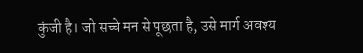कुंजी है। जो सच्चे मन से पूछता है, उसे मार्ग अवश्य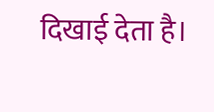दिखाई देता है।